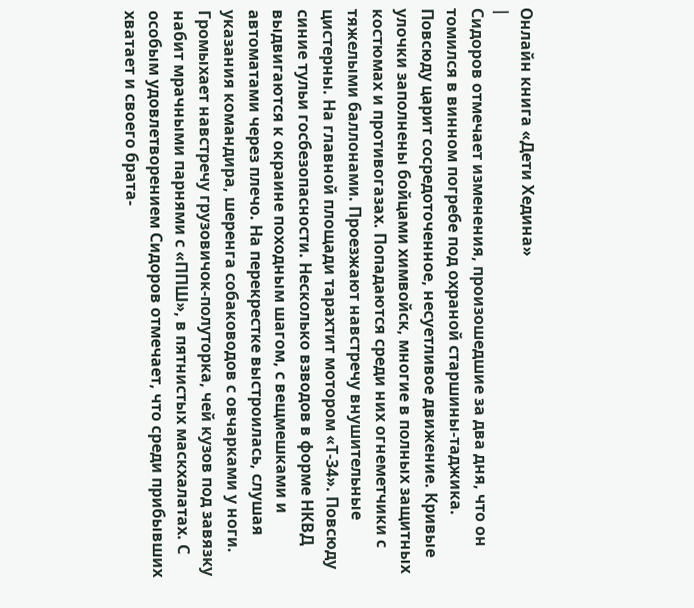Онлайн книга «Дети Хедина»
|
Сидоров отмечает изменения, произошедшие за два дня, что он томился в винном погребе под охраной старшины-таджика. Повсюду царит сосредоточенное, несуетливое движение. Кривые улочки заполнены бойцами химвойск, многие в полных защитных костюмах и противогазах. Попадаются среди них огнеметчики с тяжелыми баллонами. Проезжают навстречу внушительные цистерны. На главной площади тарахтит мотором «Т-34». Повсюду синие тульи госбезопасности. Несколько взводов в форме НКВД выдвигаются к окраине походным шагом, с вещмешками и автоматами через плечо. На перекрестке выстроилась, слушая указания командира, шеренга собаководов с овчарками у ноги. Громыхает навстречу грузовичок-полуторка, чей кузов под завязку набит мрачными парнями с «ППШ», в пятнистых маскхалатах. С особым удовлетворением Сидоров отмечает, что среди прибывших хватает и своего брата-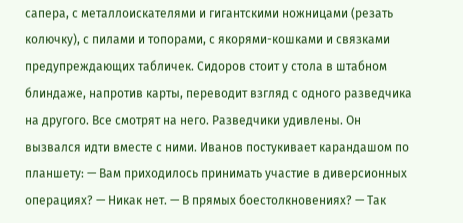сапера, с металлоискателями и гигантскими ножницами (резать колючку), с пилами и топорами, с якорями-кошками и связками предупреждающих табличек. Сидоров стоит у стола в штабном блиндаже, напротив карты, переводит взгляд с одного разведчика на другого. Все смотрят на него. Разведчики удивлены. Он вызвался идти вместе с ними. Иванов постукивает карандашом по планшету: — Вам приходилось принимать участие в диверсионных операциях? — Никак нет. — В прямых боестолкновениях? — Так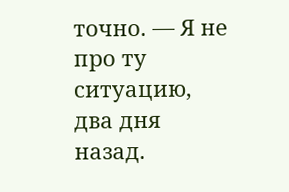точно. — Я не про ту ситуацию, два дня назад.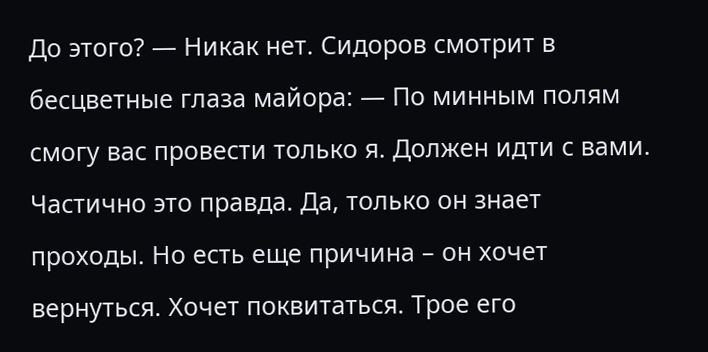До этого? — Никак нет. Сидоров смотрит в бесцветные глаза майора: — По минным полям смогу вас провести только я. Должен идти с вами. Частично это правда. Да, только он знает проходы. Но есть еще причина – он хочет вернуться. Хочет поквитаться. Трое его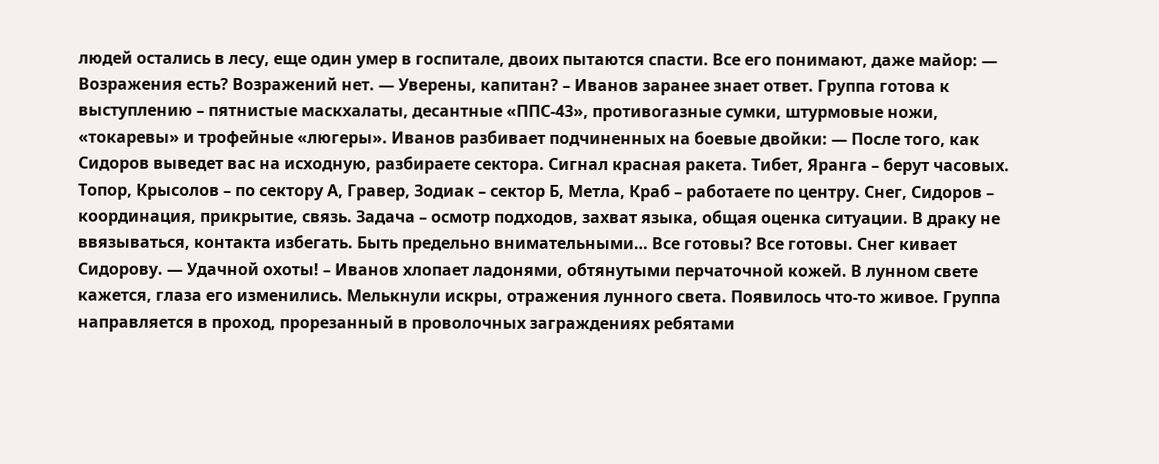людей остались в лесу, еще один умер в госпитале, двоих пытаются спасти. Все его понимают, даже майор: — Возражения есть? Возражений нет. — Уверены, капитан? – Иванов заранее знает ответ. Группа готова к выступлению – пятнистые маскхалаты, десантные «ППС-43», противогазные сумки, штурмовые ножи, «токаревы» и трофейные «люгеры». Иванов разбивает подчиненных на боевые двойки: — После того, как Сидоров выведет вас на исходную, разбираете сектора. Сигнал красная ракета. Тибет, Яранга – берут часовых. Топор, Крысолов – по сектору А, Гравер, Зодиак – сектор Б, Метла, Краб – работаете по центру. Снег, Сидоров – координация, прикрытие, связь. Задача – осмотр подходов, захват языка, общая оценка ситуации. В драку не ввязываться, контакта избегать. Быть предельно внимательными… Все готовы? Все готовы. Снег кивает Сидорову. — Удачной охоты! – Иванов хлопает ладонями, обтянутыми перчаточной кожей. В лунном свете кажется, глаза его изменились. Мелькнули искры, отражения лунного света. Появилось что-то живое. Группа направляется в проход, прорезанный в проволочных заграждениях ребятами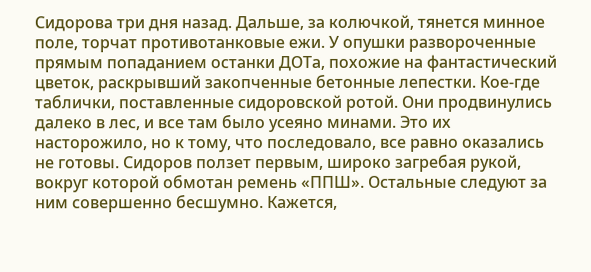Сидорова три дня назад. Дальше, за колючкой, тянется минное поле, торчат противотанковые ежи. У опушки развороченные прямым попаданием останки ДОТа, похожие на фантастический цветок, раскрывший закопченные бетонные лепестки. Кое-где таблички, поставленные сидоровской ротой. Они продвинулись далеко в лес, и все там было усеяно минами. Это их насторожило, но к тому, что последовало, все равно оказались не готовы. Сидоров ползет первым, широко загребая рукой, вокруг которой обмотан ремень «ППШ». Остальные следуют за ним совершенно бесшумно. Кажется,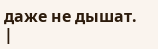даже не дышат. |